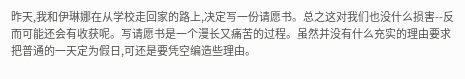昨天,我和伊琳娜在从学校走回家的路上,决定写一份请愿书。总之这对我们也没什么损害--反而可能还会有收获呢。写请愿书是一个漫长又痛苦的过程。虽然并没有什么充实的理由要求把普通的一天定为假日,可还是要凭空编造些理由。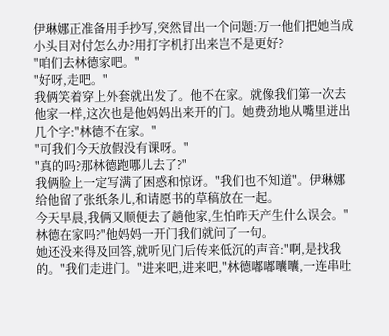伊琳娜正准备用手抄写,突然冒出一个问题:万一他们把她当成小头目对付怎么办?用打字机打出来岂不是更好?
"咱们去林德家吧。"
"好呀,走吧。"
我俩笑着穿上外套就出发了。他不在家。就像我们第一次去他家一样,这次也是他妈妈出来开的门。她费劲地从嘴里迸出几个字:"林德不在家。"
"可我们今天放假没有课呀。"
"真的吗?那林德跑哪儿去了?"
我俩脸上一定写满了困惑和惊讶。"我们也不知道"。伊琳娜给他留了张纸条儿,和请愿书的草稿放在一起。
今天早晨,我俩又顺便去了趟他家,生怕昨天产生什么误会。"林德在家吗?"他妈妈一开门我们就问了一句。
她还没来得及回答,就听见门后传来低沉的声音:"啊,是找我的。"我们走进门。"进来吧,进来吧,"林德嘟嘟囔囔,一连串吐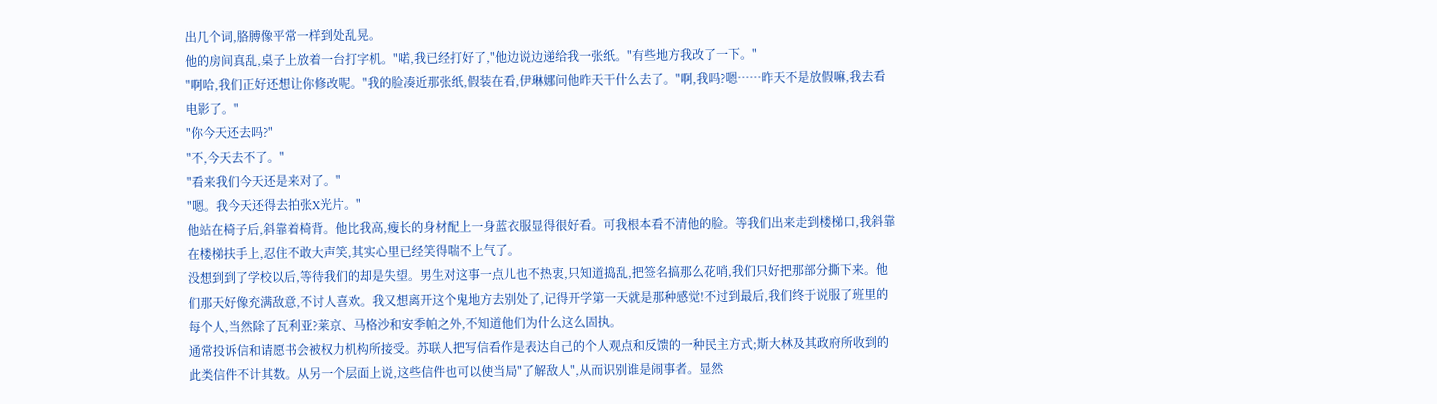出几个词,胳膊像平常一样到处乱晃。
他的房间真乱,桌子上放着一台打字机。"喏,我已经打好了,"他边说边递给我一张纸。"有些地方我改了一下。"
"啊哈,我们正好还想让你修改呢。"我的脸凑近那张纸,假装在看,伊琳娜问他昨天干什么去了。"啊,我吗?嗯……昨天不是放假嘛,我去看电影了。"
"你今天还去吗?"
"不,今天去不了。"
"看来我们今天还是来对了。"
"嗯。我今天还得去拍张X光片。"
他站在椅子后,斜靠着椅背。他比我高,瘦长的身材配上一身蓝衣服显得很好看。可我根本看不清他的脸。等我们出来走到楼梯口,我斜靠在楼梯扶手上,忍住不敢大声笑,其实心里已经笑得喘不上气了。
没想到到了学校以后,等待我们的却是失望。男生对这事一点儿也不热衷,只知道捣乱,把签名搞那么花哨,我们只好把那部分撕下来。他们那天好像充满敌意,不讨人喜欢。我又想离开这个鬼地方去别处了,记得开学第一天就是那种感觉!不过到最后,我们终于说服了班里的每个人,当然除了瓦利亚?莱京、马格沙和安季帕之外,不知道他们为什么这么固执。
通常投诉信和请愿书会被权力机构所接受。苏联人把写信看作是表达自己的个人观点和反馈的一种民主方式;斯大林及其政府所收到的此类信件不计其数。从另一个层面上说,这些信件也可以使当局"了解敌人",从而识别谁是闹事者。显然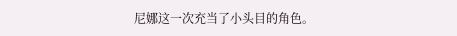尼娜这一次充当了小头目的角色。